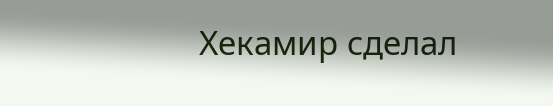Хекамир сделал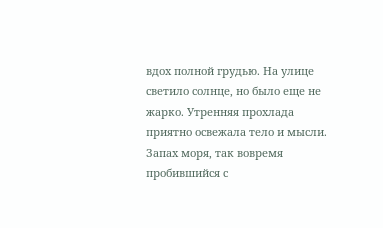вдох полной грудью. На улице светило солнце, но было еще не жарко. Утренняя прохлада приятно освежала тело и мысли. Запах моря, так вовремя пробившийся с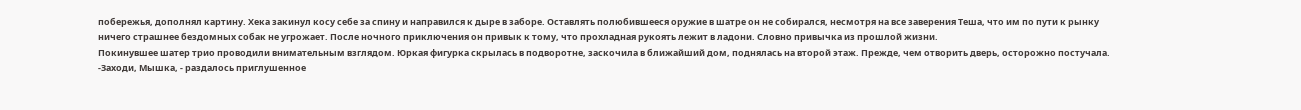побережья, дополнял картину. Хека закинул косу себе за спину и направился к дыре в заборе. Оставлять полюбившееся оружие в шатре он не собирался, несмотря на все заверения Теша, что им по пути к рынку ничего страшнее бездомных собак не угрожает. После ночного приключения он привык к тому, что прохладная рукоять лежит в ладони. Словно привычка из прошлой жизни.
Покинувшее шатер трио проводили внимательным взглядом. Юркая фигурка скрылась в подворотне, заскочила в ближайший дом, поднялась на второй этаж. Прежде, чем отворить дверь, осторожно постучала.
-Заходи, Мышка, - раздалось приглушенное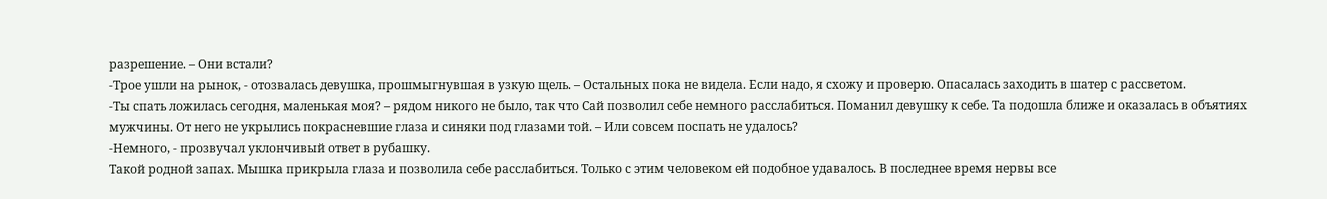разрешение. – Они встали?
-Трое ушли на рынок, - отозвалась девушка, прошмыгнувшая в узкую щель. – Остальных пока не видела. Если надо, я схожу и проверю. Опасалась заходить в шатер с рассветом.
-Ты спать ложилась сегодня, маленькая моя? – рядом никого не было, так что Сай позволил себе немного расслабиться. Поманил девушку к себе. Та подошла ближе и оказалась в объятиях мужчины. От него не укрылись покрасневшие глаза и синяки под глазами той. – Или совсем поспать не удалось?
-Немного, - прозвучал уклончивый ответ в рубашку.
Такой родной запах. Мышка прикрыла глаза и позволила себе расслабиться. Только с этим человеком ей подобное удавалось. В последнее время нервы все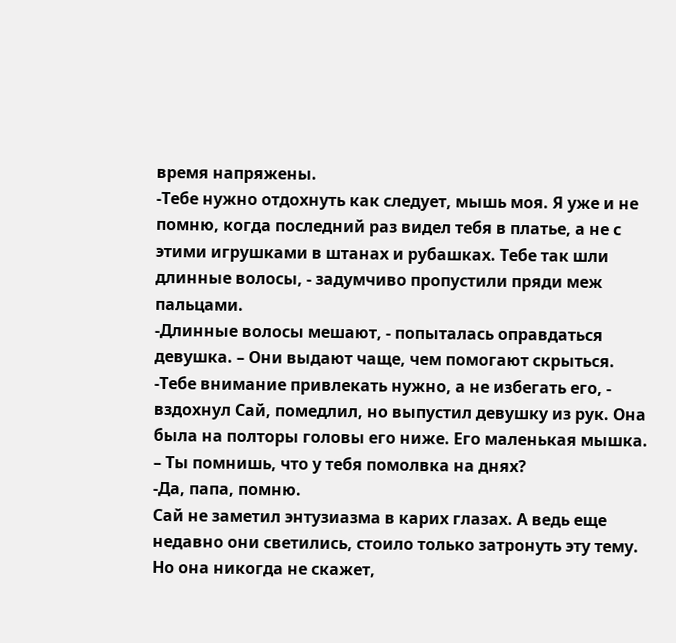время напряжены.
-Тебе нужно отдохнуть как следует, мышь моя. Я уже и не помню, когда последний раз видел тебя в платье, а не с этими игрушками в штанах и рубашках. Тебе так шли длинные волосы, - задумчиво пропустили пряди меж пальцами.
-Длинные волосы мешают, - попыталась оправдаться девушка. – Они выдают чаще, чем помогают скрыться.
-Тебе внимание привлекать нужно, а не избегать его, - вздохнул Сай, помедлил, но выпустил девушку из рук. Она была на полторы головы его ниже. Его маленькая мышка. – Ты помнишь, что у тебя помолвка на днях?
-Да, папа, помню.
Сай не заметил энтузиазма в карих глазах. А ведь еще недавно они светились, стоило только затронуть эту тему. Но она никогда не скажет,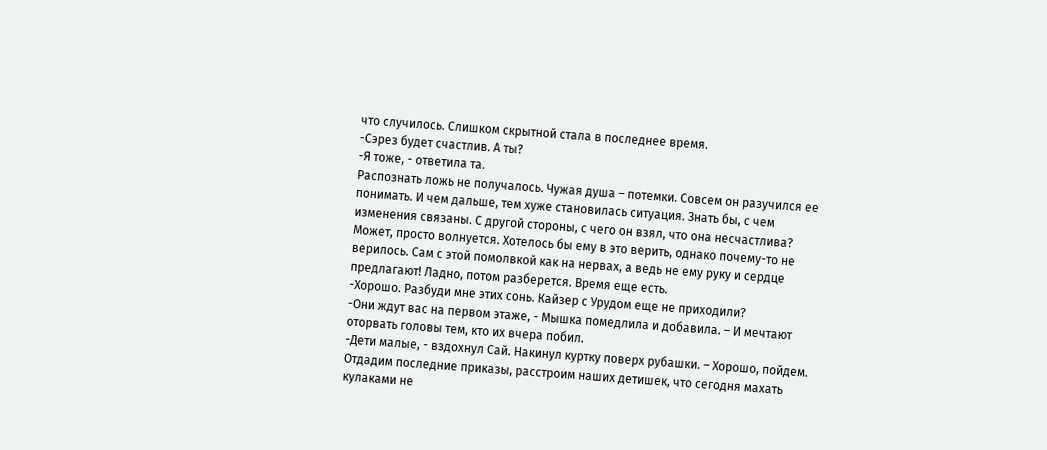что случилось. Слишком скрытной стала в последнее время.
-Сэрез будет счастлив. А ты?
-Я тоже, - ответила та.
Распознать ложь не получалось. Чужая душа – потемки. Совсем он разучился ее понимать. И чем дальше, тем хуже становилась ситуация. Знать бы, с чем изменения связаны. С другой стороны, с чего он взял, что она несчастлива? Может, просто волнуется. Хотелось бы ему в это верить, однако почему-то не верилось. Сам с этой помолвкой как на нервах, а ведь не ему руку и сердце предлагают! Ладно, потом разберется. Время еще есть.
-Хорошо. Разбуди мне этих сонь. Кайзер с Урудом еще не приходили?
-Они ждут вас на первом этаже, - Мышка помедлила и добавила. – И мечтают оторвать головы тем, кто их вчера побил.
-Дети малые, - вздохнул Сай. Накинул куртку поверх рубашки. – Хорошо, пойдем. Отдадим последние приказы, расстроим наших детишек, что сегодня махать кулаками не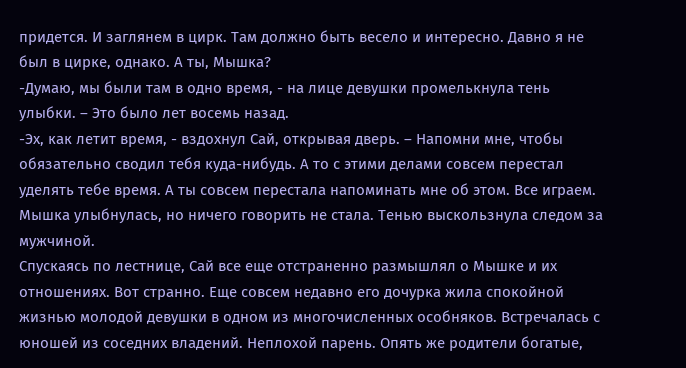придется. И заглянем в цирк. Там должно быть весело и интересно. Давно я не был в цирке, однако. А ты, Мышка?
-Думаю, мы были там в одно время, - на лице девушки промелькнула тень улыбки. – Это было лет восемь назад.
-Эх, как летит время, - вздохнул Сай, открывая дверь. – Напомни мне, чтобы обязательно сводил тебя куда-нибудь. А то с этими делами совсем перестал уделять тебе время. А ты совсем перестала напоминать мне об этом. Все играем.
Мышка улыбнулась, но ничего говорить не стала. Тенью выскользнула следом за мужчиной.
Спускаясь по лестнице, Сай все еще отстраненно размышлял о Мышке и их отношениях. Вот странно. Еще совсем недавно его дочурка жила спокойной жизнью молодой девушки в одном из многочисленных особняков. Встречалась с юношей из соседних владений. Неплохой парень. Опять же родители богатые,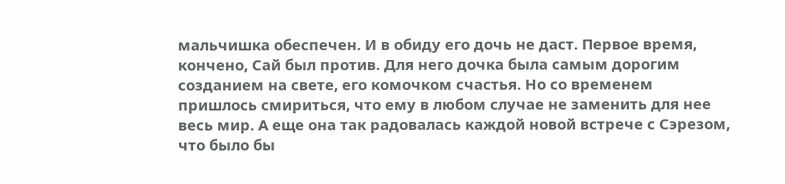мальчишка обеспечен. И в обиду его дочь не даст. Первое время, кончено, Сай был против. Для него дочка была самым дорогим созданием на свете, его комочком счастья. Но со временем пришлось смириться, что ему в любом случае не заменить для нее весь мир. А еще она так радовалась каждой новой встрече с Сэрезом, что было бы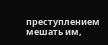преступлением мешать им,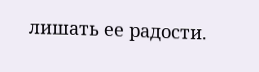лишать ее радости.